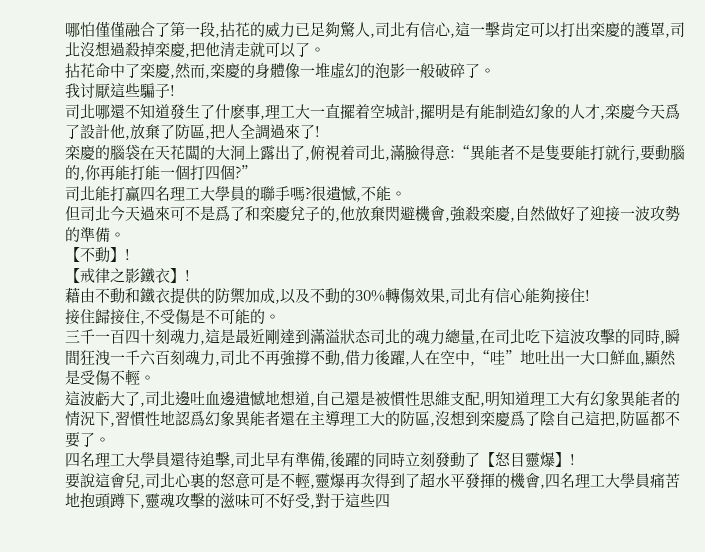哪怕僅僅融合了第一段,拈花的威力已足夠驚人,司北有信心,這一擊肯定可以打出栾慶的護罩,司北沒想過殺掉栾慶,把他清走就可以了。
拈花命中了栾慶,然而,栾慶的身體像一堆虛幻的泡影一般破碎了。
我讨厭這些騙子!
司北哪還不知道發生了什麽事,理工大一直擺着空城計,擺明是有能制造幻象的人才,栾慶今天爲了設計他,放棄了防區,把人全調過來了!
栾慶的腦袋在天花闆的大洞上露出了,俯視着司北,滿臉得意:“異能者不是隻要能打就行,要動腦的,你再能打能一個打四個?”
司北能打赢四名理工大學員的聯手嗎?很遺憾,不能。
但司北今天過來可不是爲了和栾慶兌子的,他放棄閃避機會,強殺栾慶,自然做好了迎接一波攻勢的準備。
【不動】!
【戒律之影鐵衣】!
藉由不動和鐵衣提供的防禦加成,以及不動的30%轉傷效果,司北有信心能夠接住!
接住歸接住,不受傷是不可能的。
三千一百四十刻魂力,這是最近剛達到滿溢狀态司北的魂力總量,在司北吃下這波攻擊的同時,瞬間狂洩一千六百刻魂力,司北不再強撐不動,借力後躍,人在空中,“哇”地吐出一大口鮮血,顯然是受傷不輕。
這波虧大了,司北邊吐血邊遺憾地想道,自己還是被慣性思維支配,明知道理工大有幻象異能者的情況下,習慣性地認爲幻象異能者還在主導理工大的防區,沒想到栾慶爲了陰自己這把,防區都不要了。
四名理工大學員還待追擊,司北早有準備,後躍的同時立刻發動了【怒目靈爆】!
要說這會兒,司北心裏的怒意可是不輕,靈爆再次得到了超水平發揮的機會,四名理工大學員痛苦地抱頭蹲下,靈魂攻擊的滋味可不好受,對于這些四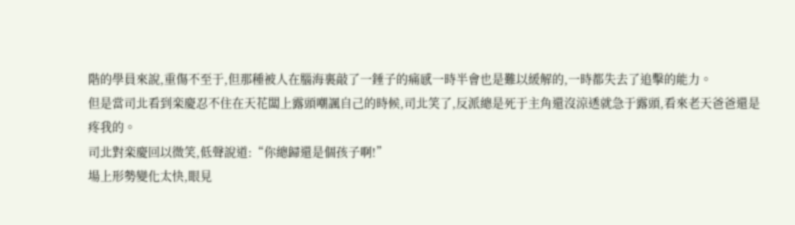階的學員來說,重傷不至于,但那種被人在腦海裏敲了一錘子的痛感一時半會也是難以緩解的,一時都失去了追擊的能力。
但是當司北看到栾慶忍不住在天花闆上露頭嘲諷自己的時候,司北笑了,反派總是死于主角還沒涼透就急于露頭,看來老天爸爸還是疼我的。
司北對栾慶回以微笑,低聲說道:“你總歸還是個孩子啊!”
場上形勢變化太快,眼見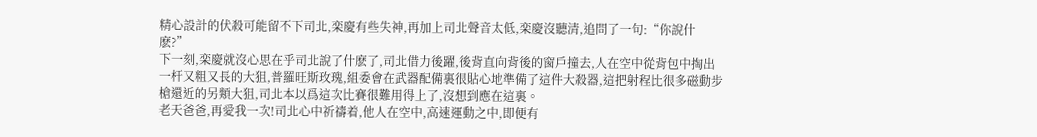精心設計的伏殺可能留不下司北,栾慶有些失神,再加上司北聲音太低,栾慶沒聽清,追問了一句:“你說什麽?”
下一刻,栾慶就沒心思在乎司北說了什麽了,司北借力後躍,後背直向背後的窗戶撞去,人在空中從背包中掏出一杆又粗又長的大狙,普羅旺斯玫瑰,組委會在武器配備裏很貼心地準備了這件大殺器,這把射程比很多磁動步槍還近的另類大狙,司北本以爲這次比賽很難用得上了,沒想到應在這裏。
老天爸爸,再愛我一次!司北心中祈禱着,他人在空中,高速運動之中,即便有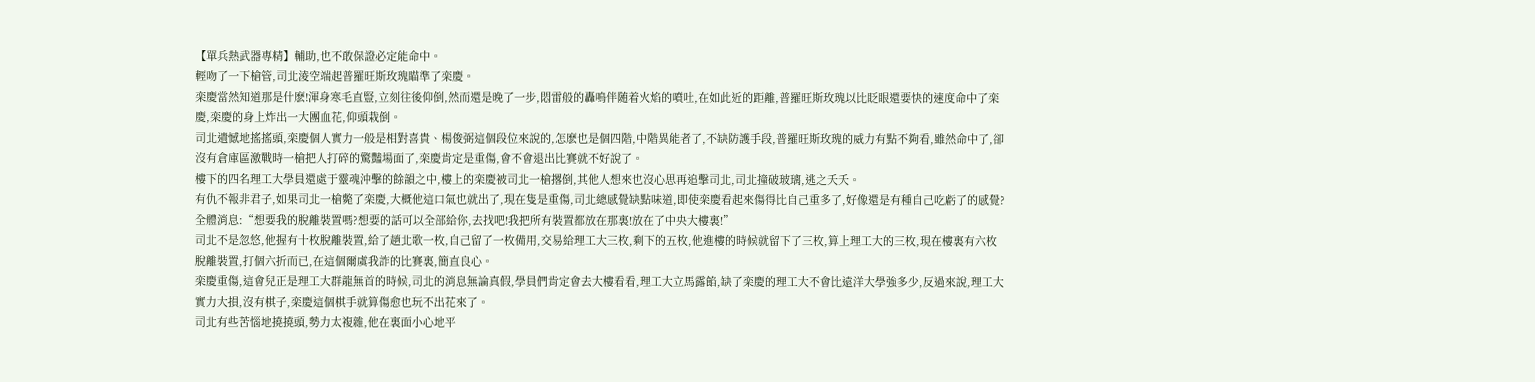【單兵熱武器專精】輔助,也不敢保證必定能命中。
輕吻了一下槍管,司北淩空端起普羅旺斯玫瑰瞄準了栾慶。
栾慶當然知道那是什麽!渾身寒毛直豎,立刻往後仰倒,然而還是晚了一步,悶雷般的轟鳴伴随着火焰的噴吐,在如此近的距離,普羅旺斯玫瑰以比眨眼還要快的速度命中了栾慶,栾慶的身上炸出一大團血花,仰頭栽倒。
司北遺憾地搖搖頭,栾慶個人實力一般是相對喜貴、楊俊弼這個段位來說的,怎麽也是個四階,中階異能者了,不缺防護手段,普羅旺斯玫瑰的威力有點不夠看,雖然命中了,卻沒有倉庫區激戰時一槍把人打碎的驚豔場面了,栾慶肯定是重傷,會不會退出比賽就不好說了。
樓下的四名理工大學員還處于靈魂沖擊的餘韻之中,樓上的栾慶被司北一槍撂倒,其他人想來也沒心思再追擊司北,司北撞破玻璃,逃之夭夭。
有仇不報非君子,如果司北一槍斃了栾慶,大概他這口氣也就出了,現在隻是重傷,司北總感覺缺點味道,即使栾慶看起來傷得比自己重多了,好像還是有種自己吃虧了的感覺?
全體消息:“想要我的脫離裝置嗎?想要的話可以全部給你,去找吧!我把所有裝置都放在那裏!放在了中央大樓裏!”
司北不是忽悠,他握有十枚脫離裝置,給了趙北歌一枚,自己留了一枚備用,交易給理工大三枚,剩下的五枚,他進樓的時候就留下了三枚,算上理工大的三枚,現在樓裏有六枚脫離裝置,打個六折而已,在這個爾虞我詐的比賽裏,簡直良心。
栾慶重傷,這會兒正是理工大群龍無首的時候,司北的消息無論真假,學員們肯定會去大樓看看,理工大立馬露餡,缺了栾慶的理工大不會比遠洋大學強多少,反過來說,理工大實力大損,沒有棋子,栾慶這個棋手就算傷愈也玩不出花來了。
司北有些苦惱地撓撓頭,勢力太複雜,他在裏面小心地平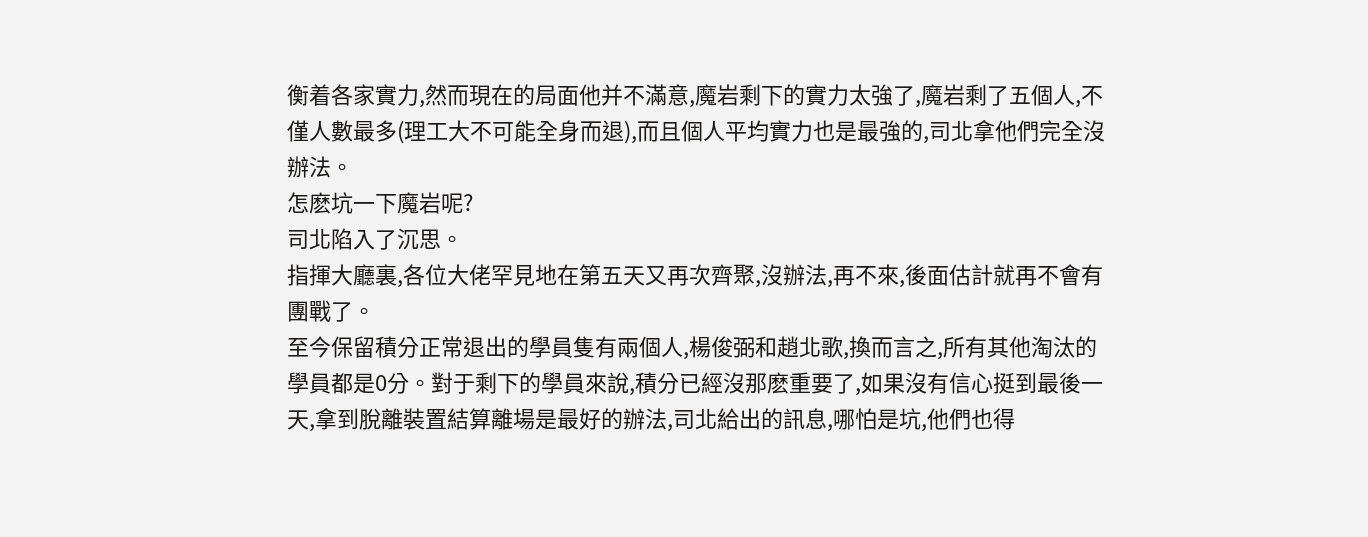衡着各家實力,然而現在的局面他并不滿意,魔岩剩下的實力太強了,魔岩剩了五個人,不僅人數最多(理工大不可能全身而退),而且個人平均實力也是最強的,司北拿他們完全沒辦法。
怎麽坑一下魔岩呢?
司北陷入了沉思。
指揮大廳裏,各位大佬罕見地在第五天又再次齊聚,沒辦法,再不來,後面估計就再不會有團戰了。
至今保留積分正常退出的學員隻有兩個人,楊俊弼和趙北歌,換而言之,所有其他淘汰的學員都是0分。對于剩下的學員來說,積分已經沒那麽重要了,如果沒有信心挺到最後一天,拿到脫離裝置結算離場是最好的辦法,司北給出的訊息,哪怕是坑,他們也得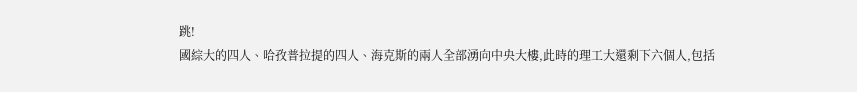跳!
國綜大的四人、哈孜普拉提的四人、海克斯的兩人全部湧向中央大樓,此時的理工大還剩下六個人,包括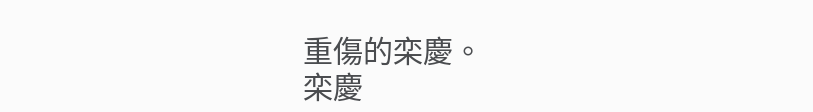重傷的栾慶。
栾慶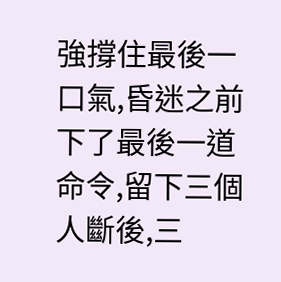強撐住最後一口氣,昏迷之前下了最後一道命令,留下三個人斷後,三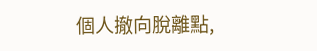個人撤向脫離點,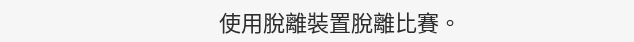使用脫離裝置脫離比賽。